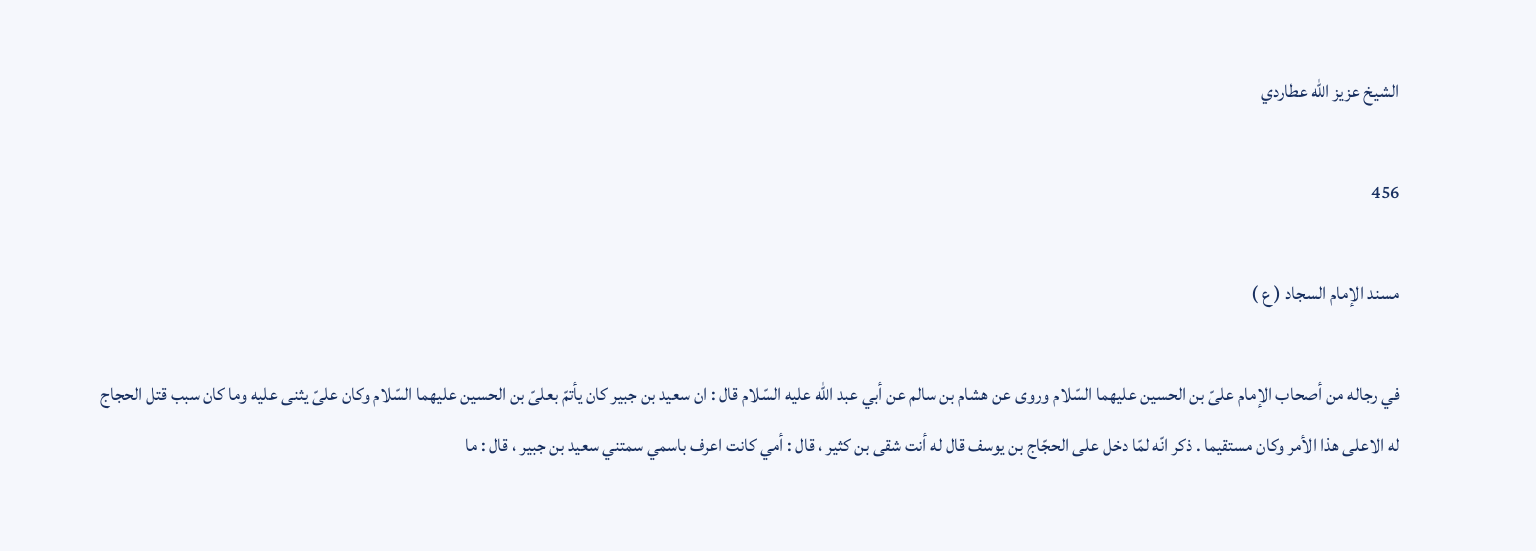الشيخ عزيز الله عطاردي

456

مسند الإمام السجاد ( ع )

في رجاله من أصحاب الإمام علىّ بن الحسين عليهما السّلام وروى عن هشام بن سالم عن أبي عبد اللّه عليه السّلام قال : ان سعيد بن جبير كان يأتمّ بعلىّ بن الحسين عليهما السّلام وكان علىّ يثنى عليه وما كان سبب قتل الحجاج له الاعلى هذا الأمر وكان مستقيما . ذكر انّه لمّا دخل على الحجّاج بن يوسف قال له أنت شقى بن كثير ، قال : أمي كانت اعرف باسمي سمتني سعيد بن جبير ، قال : ما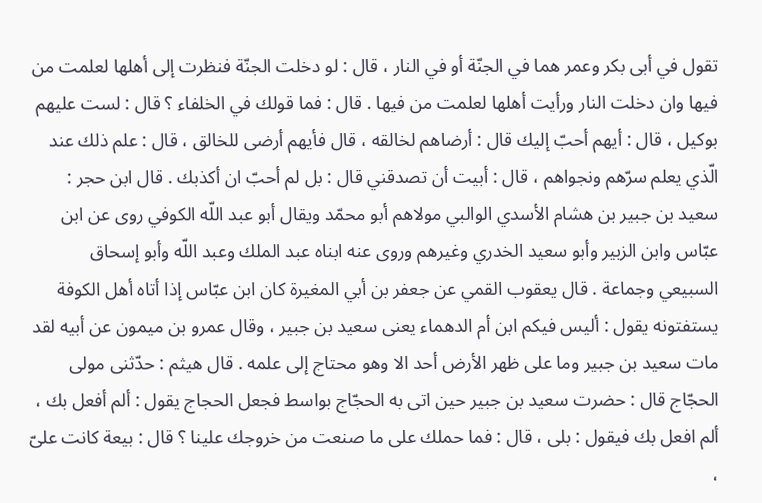تقول في أبى بكر وعمر هما في الجنّة أو في النار ، قال : لو دخلت الجنّة فنظرت إلى أهلها لعلمت من فيها وان دخلت النار ورأيت أهلها لعلمت من فيها . قال : فما قولك في الخلفاء ؟ قال : لست عليهم بوكيل ، قال : أيهم أحبّ إليك قال : أرضاهم لخالقه ، قال فأيهم أرضى للخالق ، قال : علم ذلك عند الّذي يعلم سرّهم ونجواهم ، قال : أبيت أن تصدقني قال : بل لم أحبّ ان أكذبك . قال ابن حجر : سعيد بن جبير بن هشام الأسدي الوالبي مولاهم أبو محمّد ويقال أبو عبد اللّه الكوفي روى عن ابن عبّاس وابن الزبير وأبو سعيد الخدري وغيرهم وروى عنه ابناه عبد الملك وعبد اللّه وأبو إسحاق السبيعي وجماعة . قال يعقوب القمي عن جعفر بن أبي المغيرة كان ابن عبّاس إذا أتاه أهل الكوفة يستفتونه يقول : أليس فيكم ابن أم الدهماء يعنى سعيد بن جبير ، وقال عمرو بن ميمون عن أبيه لقد مات سعيد بن جبير وما على ظهر الأرض أحد الا وهو محتاج إلى علمه . قال هيثم : حدّثنى مولى الحجّاج قال : حضرت سعيد بن جبير حين اتى به الحجّاج بواسط فجعل الحجاج يقول : ألم أفعل بك ، ألم افعل بك فيقول : بلى ، قال : فما حملك على ما صنعت من خروجك علينا ؟ قال : بيعة كانت علىّ ،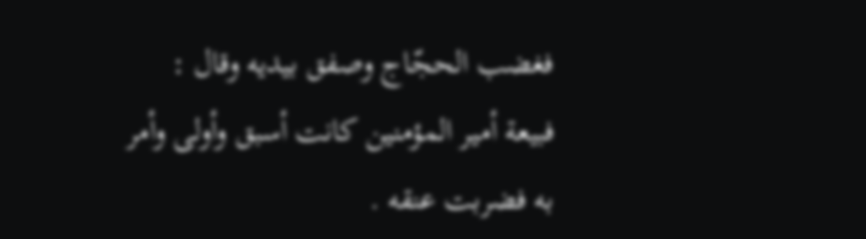فغضب الحجّاج وصفق بيديه وقال : فبيعة أمير المؤمنين كانت أسبق وأولى وأمر به فضربت عنقه .